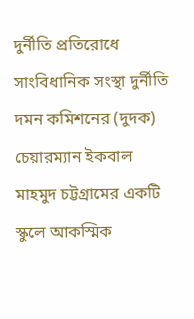দুর্নীতি প্রতিরোধে সাংবিধানিক সংস্থা দুর্নীতি দমন কমিশনের (দুদক) চেয়ারম্যান ইকবাল মাহমুদ চট্টগ্রামের একটি স্কুলে আকস্মিক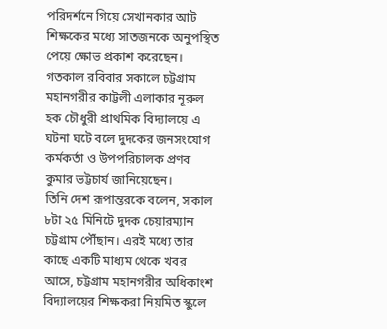পরিদর্শনে গিয়ে সেখানকার আট শিক্ষকের মধ্যে সাতজনকে অনুপস্থিত পেয়ে ক্ষোভ প্রকাশ করেছেন। গতকাল রবিবার সকালে চট্টগ্রাম মহানগরীর কাট্টলী এলাকার নূরুল হক চৌধুরী প্রাথমিক বিদ্যালয়ে এ ঘটনা ঘটে বলে দুদকের জনসংযোগ কর্মকর্তা ও উপপরিচালক প্রণব কুমার ভট্টচার্য জানিয়েছেন।
তিনি দেশ রূপান্তরকে বলেন, সকাল ৮টা ২৫ মিনিটে দুদক চেয়ারম্যান চট্টগ্রাম পৌঁছান। এরই মধ্যে তার কাছে একটি মাধ্যম থেকে খবর আসে, চট্টগ্রাম মহানগরীর অধিকাংশ বিদ্যালয়ের শিক্ষকরা নিয়মিত স্কুলে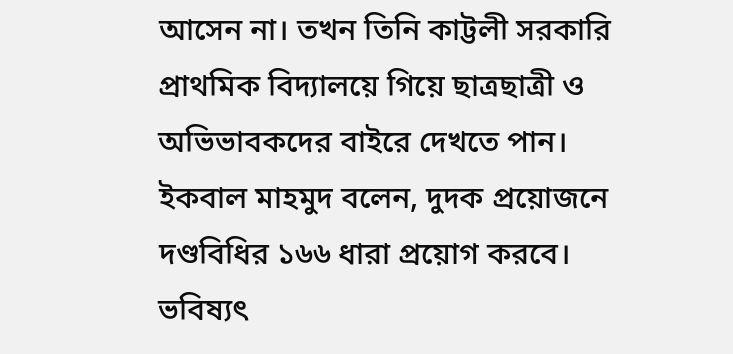আসেন না। তখন তিনি কাট্টলী সরকারি প্রাথমিক বিদ্যালয়ে গিয়ে ছাত্রছাত্রী ও অভিভাবকদের বাইরে দেখতে পান। ইকবাল মাহমুদ বলেন, দুদক প্রয়োজনে দণ্ডবিধির ১৬৬ ধারা প্রয়োগ করবে। ভবিষ্যৎ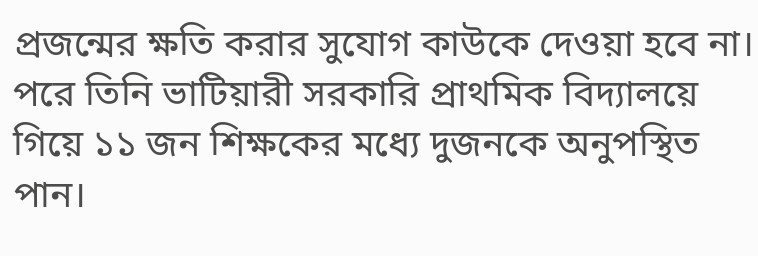প্রজন্মের ক্ষতি করার সুযোগ কাউকে দেওয়া হবে না। পরে তিনি ভাটিয়ারী সরকারি প্রাথমিক বিদ্যালয়ে গিয়ে ১১ জন শিক্ষকের মধ্যে দুজনকে অনুপস্থিত পান।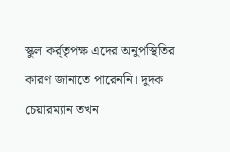স্কুল কর্র্তৃপক্ষ এদের অনুপস্থিতির কারণ জানাতে পারেননি। দুদক চেয়ারম্যান তখন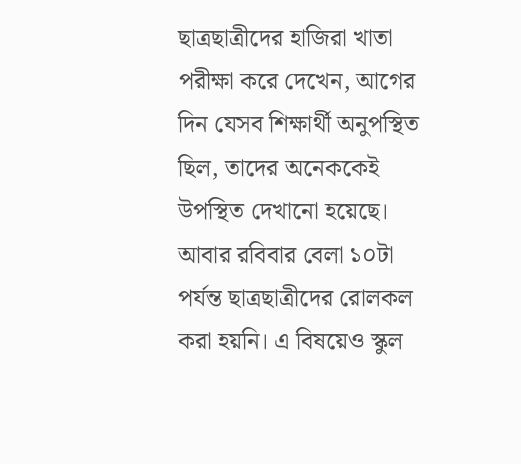ছাত্রছাত্রীদের হাজিরা খাতা পরীক্ষা করে দেখেন, আগের দিন যেসব শিক্ষার্থী অনুপস্থিত ছিল, তাদের অনেককেই উপস্থিত দেখানো হয়েছে। আবার রবিবার বেলা ১০টা পর্যন্ত ছাত্রছাত্রীদের রোলকল করা হয়নি। এ বিষয়েও স্কুল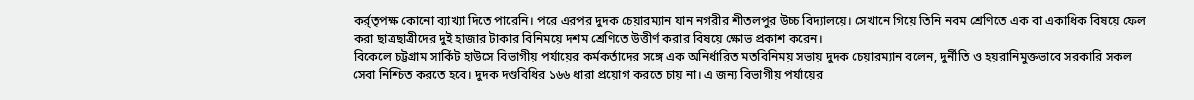কর্র্তৃপক্ষ কোনো ব্যাখ্যা দিতে পারেনি। পরে এরপর দুদক চেয়ারম্যান যান নগরীর শীতলপুর উচ্চ বিদ্যালয়ে। সেখানে গিয়ে তিনি নবম শ্রেণিতে এক বা একাধিক বিষয়ে ফেল করা ছাত্রছাত্রীদের দুই হাজার টাকার বিনিময়ে দশম শ্রেণিতে উত্তীর্ণ করার বিষয়ে ক্ষোভ প্রকাশ করেন।
বিকেলে চট্টগ্রাম সার্কিট হাউসে বিভাগীয় পর্যায়ের কর্মকর্তাদের সঙ্গে এক অনির্ধারিত মতবিনিময় সভায় দুদক চেয়ারম্যান বলেন, দুর্নীতি ও হয়রানিমুক্তভাবে সরকারি সকল সেবা নিশ্চিত করতে হবে। দুদক দণ্ডবিধির ১৬৬ ধারা প্রয়োগ করতে চায় না। এ জন্য বিভাগীয় পর্যায়ের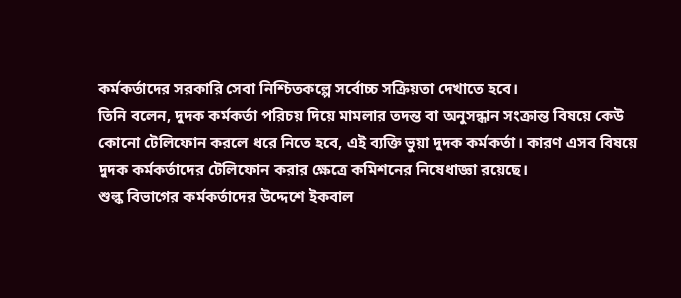কর্মকর্তাদের সরকারি সেবা নিশ্চিতকল্পে সর্বোচ্চ সক্রিয়তা দেখাতে হবে।
তিনি বলেন, দুদক কর্মকর্তা পরিচয় দিয়ে মামলার তদন্ত বা অনুসন্ধান সংক্রান্ত বিষয়ে কেউ কোনো টেলিফোন করলে ধরে নিতে হবে, এই ব্যক্তি ভুয়া দুদক কর্মকর্তা। কারণ এসব বিষয়ে দুদক কর্মকর্তাদের টেলিফোন করার ক্ষেত্রে কমিশনের নিষেধাজ্ঞা রয়েছে।
শুল্ক বিভাগের কর্মকর্তাদের উদ্দেশে ইকবাল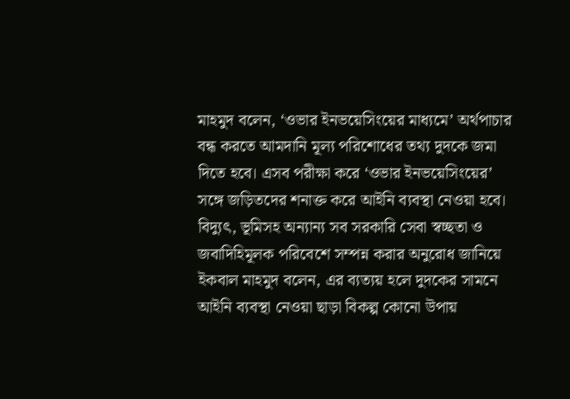মাহমুদ বলেন, ‘ওভার ইনভয়েসিংয়ের মাধ্যমে’ অর্থপাচার বন্ধ করতে আমদানি মূল্য পরিশোধের তথ্য দুদকে জমা দিতে হবে। এসব পরীক্ষা করে ‘ওভার ইনভয়েসিংয়ের’ সঙ্গে জড়িতদের শনাক্ত করে আইনি ব্যবস্থা নেওয়া হবে।
বিদ্যুৎ, ভূমিসহ অন্যান্য সব সরকারি সেবা স্বচ্ছতা ও জবাদিহিমূলক পরিবেশে সম্পন্ন করার অনুরোধ জানিয়ে ইকবাল মাহমুদ বলেন, এর ব্যত্যয় হলে দুদকের সামনে আইনি ব্যবস্থা নেওয়া ছাড়া বিকল্প কোনো উপায়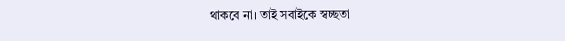থাকবে না। তাই সবাইকে স্বচ্ছতা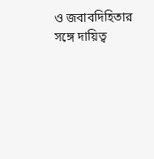ও জবাবদিহিতার সঙ্গে দায়িত্ব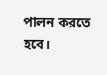পালন করতে হবে।